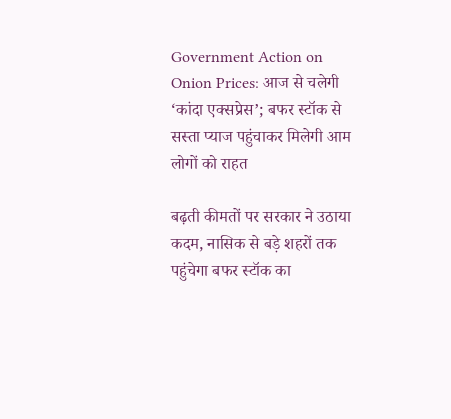Government Action on Onion Prices: आज से चलेगी ‘कांदा एक्सप्रेस’; बफर स्टॉक से सस्ता प्याज पहुंचाकर मिलेगी आम लोगों को राहत

बढ़ती कीमतों पर सरकार ने उठाया कदम, नासिक से बड़े शहरों तक पहुंचेगा बफर स्टॉक का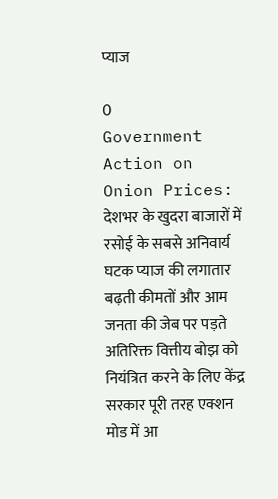प्याज

0
Government Action on Onion Prices: देशभर के खुदरा बाजारों में रसोई के सबसे अनिवार्य घटक प्याज की लगातार बढ़ती कीमतों और आम जनता की जेब पर पड़ते अतिरिक्त वित्तीय बोझ को नियंत्रित करने के लिए केंद्र सरकार पूरी तरह एक्शन मोड में आ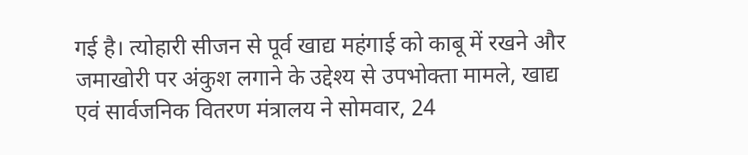गई है। त्योहारी सीजन से पूर्व खाद्य महंगाई को काबू में रखने और जमाखोरी पर अंकुश लगाने के उद्देश्य से उपभोक्ता मामले, खाद्य एवं सार्वजनिक वितरण मंत्रालय ने सोमवार, 24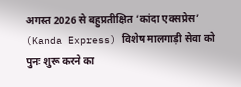अगस्त 2026 से बहुप्रतीक्षित ‘कांदा एक्सप्रेस’ (Kanda Express) विशेष मालगाड़ी सेवा को पुनः शुरू करने का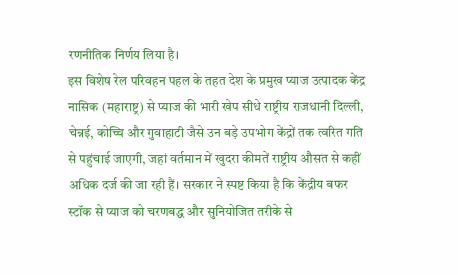रणनीतिक निर्णय लिया है।
इस विशेष रेल परिवहन पहल के तहत देश के प्रमुख प्याज उत्पादक केंद्र नासिक (महाराष्ट्र) से प्याज की भारी खेप सीधे राष्ट्रीय राजधानी दिल्ली, चेन्नई, कोच्चि और गुवाहाटी जैसे उन बड़े उपभोग केंद्रों तक त्वरित गति से पहुंचाई जाएगी, जहां वर्तमान में खुदरा कीमतें राष्ट्रीय औसत से कहीं अधिक दर्ज की जा रही हैं। सरकार ने स्पष्ट किया है कि केंद्रीय बफर स्टॉक से प्याज को चरणबद्ध और सुनियोजित तरीके से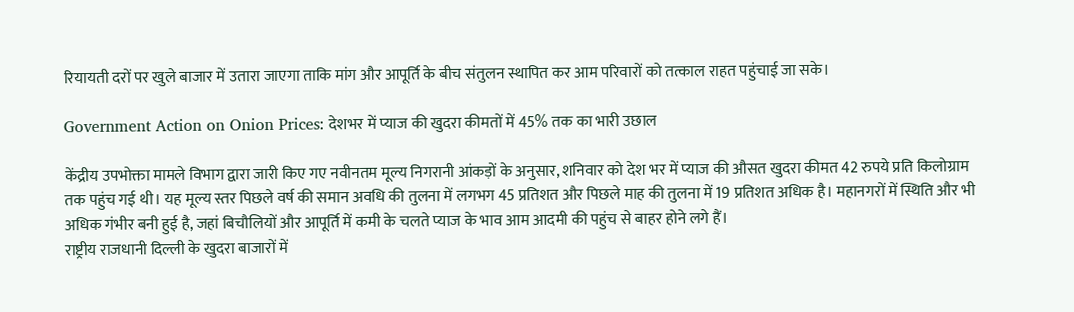रियायती दरों पर खुले बाजार में उतारा जाएगा ताकि मांग और आपूर्ति के बीच संतुलन स्थापित कर आम परिवारों को तत्काल राहत पहुंचाई जा सके।

Government Action on Onion Prices: देशभर में प्याज की खुदरा कीमतों में 45% तक का भारी उछाल

केंद्रीय उपभोक्ता मामले विभाग द्वारा जारी किए गए नवीनतम मूल्य निगरानी आंकड़ों के अनुसार, शनिवार को देश भर में प्याज की औसत खुदरा कीमत 42 रुपये प्रति किलोग्राम तक पहुंच गई थी। यह मूल्य स्तर पिछले वर्ष की समान अवधि की तुलना में लगभग 45 प्रतिशत और पिछले माह की तुलना में 19 प्रतिशत अधिक है। महानगरों में स्थिति और भी अधिक गंभीर बनी हुई है, जहां बिचौलियों और आपूर्ति में कमी के चलते प्याज के भाव आम आदमी की पहुंच से बाहर होने लगे हैं।
राष्ट्रीय राजधानी दिल्ली के खुदरा बाजारों में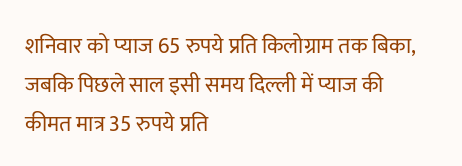शनिवार को प्याज 65 रुपये प्रति किलोग्राम तक बिका, जबकि पिछले साल इसी समय दिल्ली में प्याज की कीमत मात्र 35 रुपये प्रति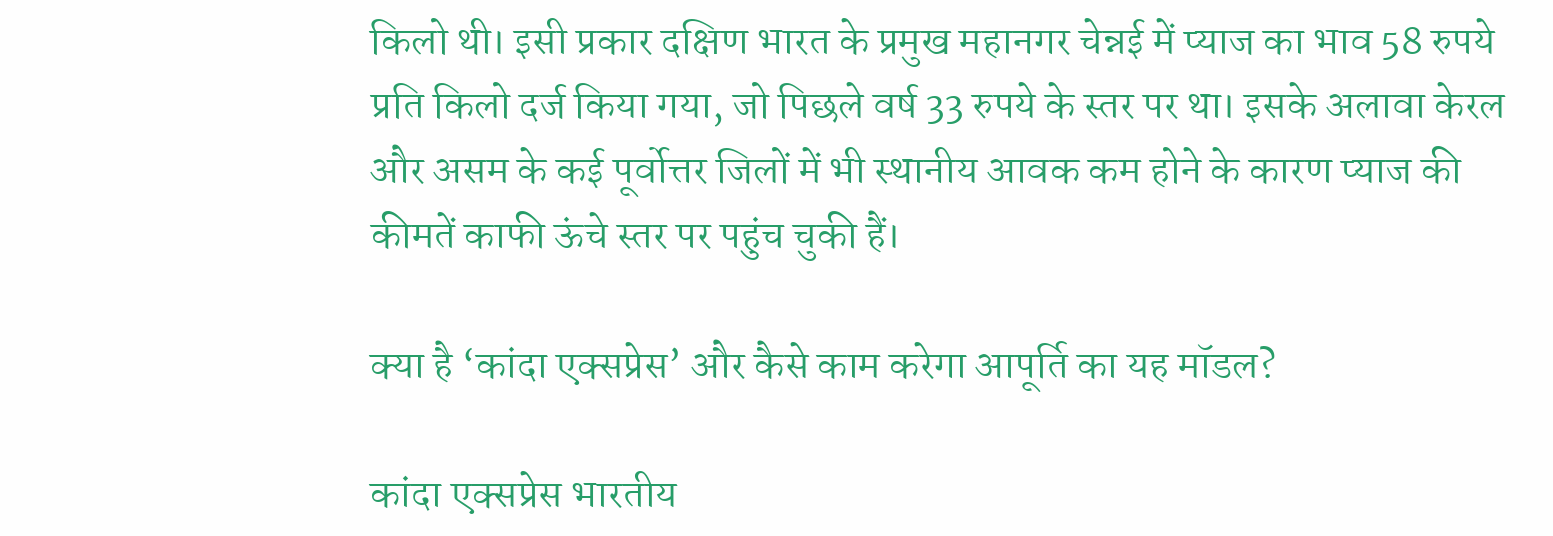किलो थी। इसी प्रकार दक्षिण भारत के प्रमुख महानगर चेन्नई में प्याज का भाव 58 रुपये प्रति किलो दर्ज किया गया, जो पिछले वर्ष 33 रुपये के स्तर पर था। इसके अलावा केरल और असम के कई पूर्वोत्तर जिलों में भी स्थानीय आवक कम होने के कारण प्याज की कीमतें काफी ऊंचे स्तर पर पहुंच चुकी हैं।

क्या है ‘कांदा एक्सप्रेस’ और कैसे काम करेगा आपूर्ति का यह मॉडल?

कांदा एक्सप्रेस भारतीय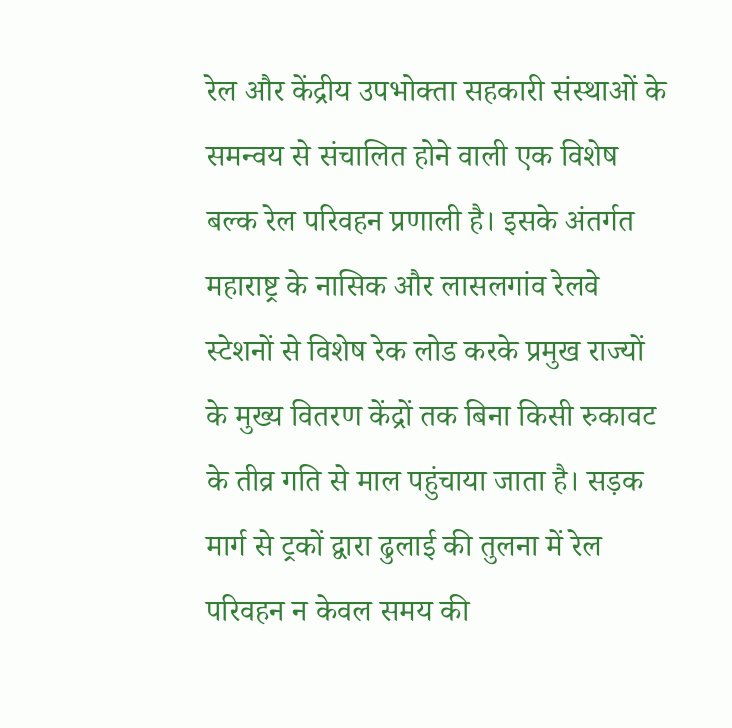रेल और केंद्रीय उपभोक्ता सहकारी संस्थाओं के समन्वय से संचालित होने वाली एक विशेष बल्क रेल परिवहन प्रणाली है। इसके अंतर्गत महाराष्ट्र के नासिक और लासलगांव रेलवे स्टेशनों से विशेष रेक लोड करके प्रमुख राज्यों के मुख्य वितरण केंद्रों तक बिना किसी रुकावट के तीव्र गति से माल पहुंचाया जाता है। सड़क मार्ग से ट्रकों द्वारा ढुलाई की तुलना में रेल परिवहन न केवल समय की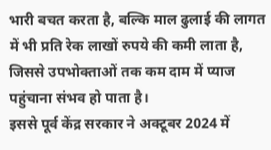भारी बचत करता है, बल्कि माल ढुलाई की लागत में भी प्रति रेक लाखों रुपये की कमी लाता है, जिससे उपभोक्ताओं तक कम दाम में प्याज पहुंचाना संभव हो पाता है।
इससे पूर्व केंद्र सरकार ने अक्टूबर 2024 में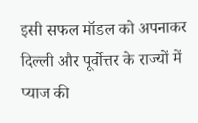इसी सफल मॉडल को अपनाकर दिल्ली और पूर्वोत्तर के राज्यों में प्याज की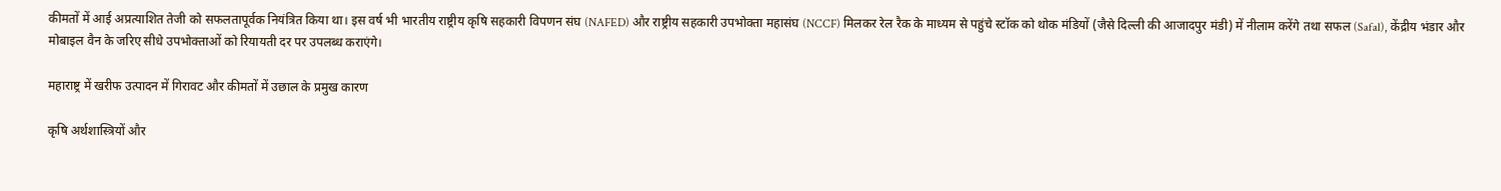कीमतों में आई अप्रत्याशित तेजी को सफलतापूर्वक नियंत्रित किया था। इस वर्ष भी भारतीय राष्ट्रीय कृषि सहकारी विपणन संघ (NAFED) और राष्ट्रीय सहकारी उपभोक्ता महासंघ (NCCF) मिलकर रेल रैक के माध्यम से पहुंचे स्टॉक को थोक मंडियों (जैसे दिल्ली की आजादपुर मंडी) में नीलाम करेंगे तथा सफल (Safal), केंद्रीय भंडार और मोबाइल वैन के जरिए सीधे उपभोक्ताओं को रियायती दर पर उपलब्ध कराएंगे।

महाराष्ट्र में खरीफ उत्पादन में गिरावट और कीमतों में उछाल के प्रमुख कारण

कृषि अर्थशास्त्रियों और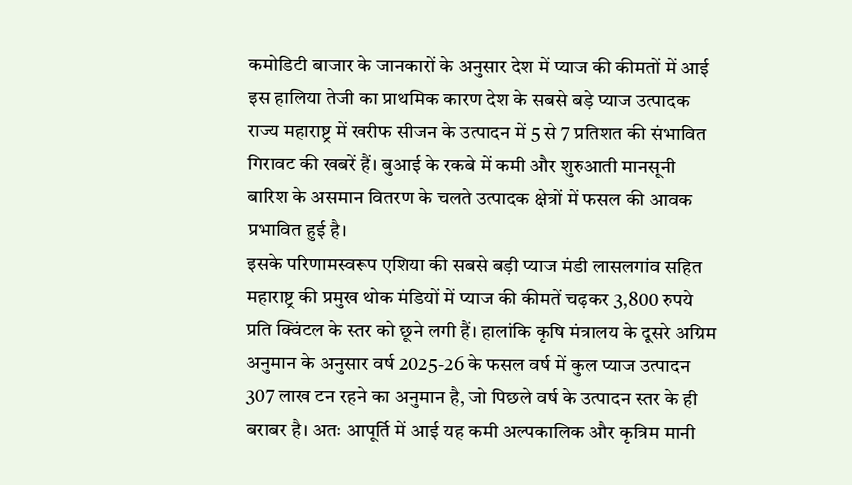कमोडिटी बाजार के जानकारों के अनुसार देश में प्याज की कीमतों में आई इस हालिया तेजी का प्राथमिक कारण देश के सबसे बड़े प्याज उत्पादक राज्य महाराष्ट्र में खरीफ सीजन के उत्पादन में 5 से 7 प्रतिशत की संभावित गिरावट की खबरें हैं। बुआई के रकबे में कमी और शुरुआती मानसूनी बारिश के असमान वितरण के चलते उत्पादक क्षेत्रों में फसल की आवक प्रभावित हुई है।
इसके परिणामस्वरूप एशिया की सबसे बड़ी प्याज मंडी लासलगांव सहित महाराष्ट्र की प्रमुख थोक मंडियों में प्याज की कीमतें चढ़कर 3,800 रुपये प्रति क्विंटल के स्तर को छूने लगी हैं। हालांकि कृषि मंत्रालय के दूसरे अग्रिम अनुमान के अनुसार वर्ष 2025-26 के फसल वर्ष में कुल प्याज उत्पादन 307 लाख टन रहने का अनुमान है, जो पिछले वर्ष के उत्पादन स्तर के ही बराबर है। अतः आपूर्ति में आई यह कमी अल्पकालिक और कृत्रिम मानी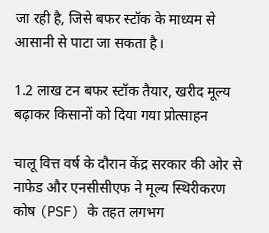जा रही है, जिसे बफर स्टॉक के माध्यम से आसानी से पाटा जा सकता है।

1.2 लाख टन बफर स्टॉक तैयार, खरीद मूल्य बढ़ाकर किसानों को दिया गया प्रोत्साहन

चालू वित्त वर्ष के दौरान केंद्र सरकार की ओर से नाफेड और एनसीसीएफ ने मूल्य स्थिरीकरण कोष (PSF) के तहत लगभग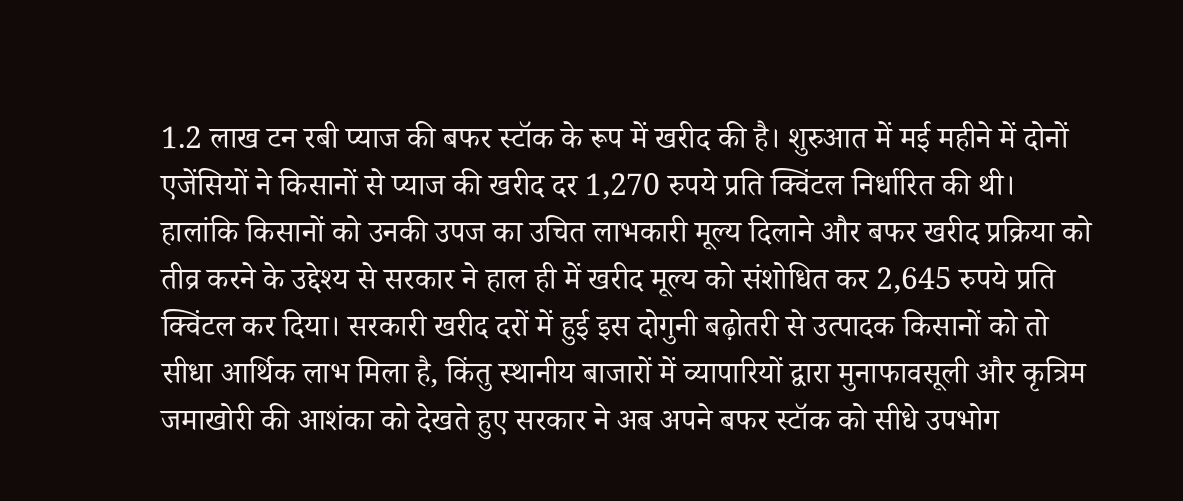1.2 लाख टन रबी प्याज की बफर स्टॉक के रूप में खरीद की है। शुरुआत में मई महीने में दोनों एजेंसियों ने किसानों से प्याज की खरीद दर 1,270 रुपये प्रति क्विंटल निर्धारित की थी।
हालांकि किसानों को उनकी उपज का उचित लाभकारी मूल्य दिलाने और बफर खरीद प्रक्रिया को तीव्र करने के उद्देश्य से सरकार ने हाल ही में खरीद मूल्य को संशोधित कर 2,645 रुपये प्रति क्विंटल कर दिया। सरकारी खरीद दरों में हुई इस दोगुनी बढ़ोतरी से उत्पादक किसानों को तो सीधा आर्थिक लाभ मिला है, किंतु स्थानीय बाजारों में व्यापारियों द्वारा मुनाफावसूली और कृत्रिम जमाखोरी की आशंका को देखते हुए सरकार ने अब अपने बफर स्टॉक को सीधे उपभोग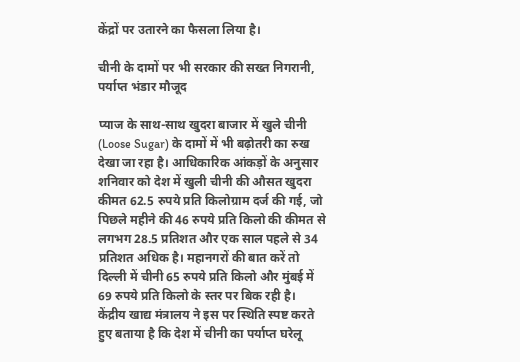केंद्रों पर उतारने का फैसला लिया है।

चीनी के दामों पर भी सरकार की सख्त निगरानी, पर्याप्त भंडार मौजूद

प्याज के साथ-साथ खुदरा बाजार में खुले चीनी (Loose Sugar) के दामों में भी बढ़ोतरी का रुख देखा जा रहा है। आधिकारिक आंकड़ों के अनुसार शनिवार को देश में खुली चीनी की औसत खुदरा कीमत 62.5 रुपये प्रति किलोग्राम दर्ज की गई, जो पिछले महीने की 46 रुपये प्रति किलो की कीमत से लगभग 28.5 प्रतिशत और एक साल पहले से 34 प्रतिशत अधिक है। महानगरों की बात करें तो दिल्ली में चीनी 65 रुपये प्रति किलो और मुंबई में 69 रुपये प्रति किलो के स्तर पर बिक रही है।
केंद्रीय खाद्य मंत्रालय ने इस पर स्थिति स्पष्ट करते हुए बताया है कि देश में चीनी का पर्याप्त घरेलू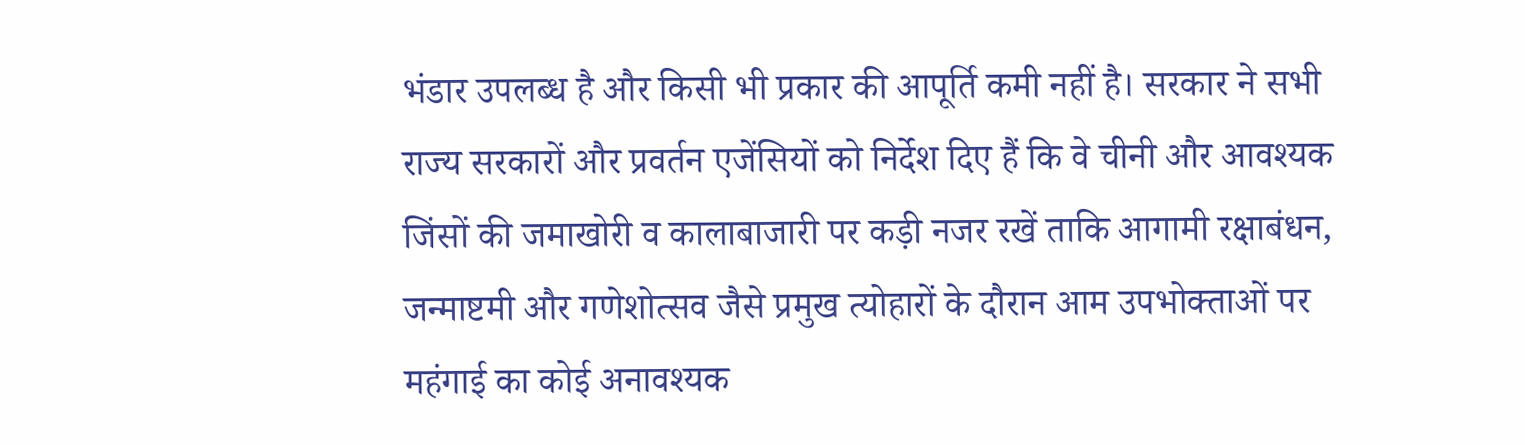भंडार उपलब्ध है और किसी भी प्रकार की आपूर्ति कमी नहीं है। सरकार ने सभी राज्य सरकारों और प्रवर्तन एजेंसियों को निर्देश दिए हैं कि वे चीनी और आवश्यक जिंसों की जमाखोरी व कालाबाजारी पर कड़ी नजर रखें ताकि आगामी रक्षाबंधन, जन्माष्टमी और गणेशोत्सव जैसे प्रमुख त्योहारों के दौरान आम उपभोक्ताओं पर महंगाई का कोई अनावश्यक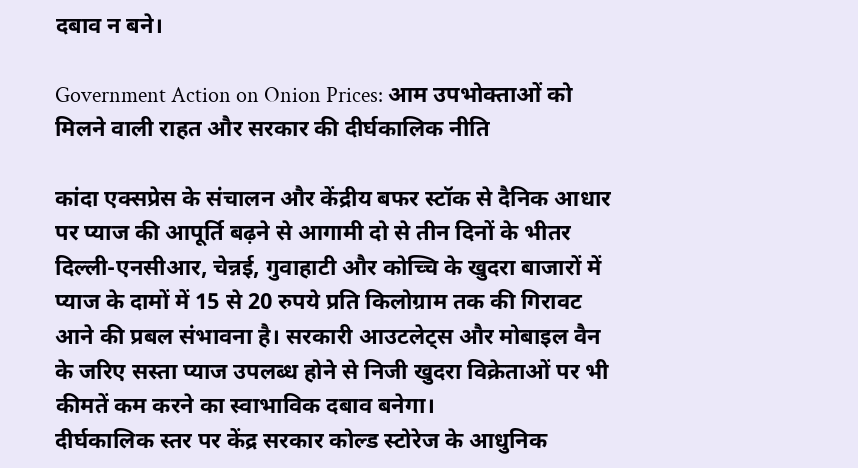दबाव न बने।

Government Action on Onion Prices: आम उपभोक्ताओं को मिलने वाली राहत और सरकार की दीर्घकालिक नीति

कांदा एक्सप्रेस के संचालन और केंद्रीय बफर स्टॉक से दैनिक आधार पर प्याज की आपूर्ति बढ़ने से आगामी दो से तीन दिनों के भीतर दिल्ली-एनसीआर, चेन्नई, गुवाहाटी और कोच्चि के खुदरा बाजारों में प्याज के दामों में 15 से 20 रुपये प्रति किलोग्राम तक की गिरावट आने की प्रबल संभावना है। सरकारी आउटलेट्स और मोबाइल वैन के जरिए सस्ता प्याज उपलब्ध होने से निजी खुदरा विक्रेताओं पर भी कीमतें कम करने का स्वाभाविक दबाव बनेगा।
दीर्घकालिक स्तर पर केंद्र सरकार कोल्ड स्टोरेज के आधुनिक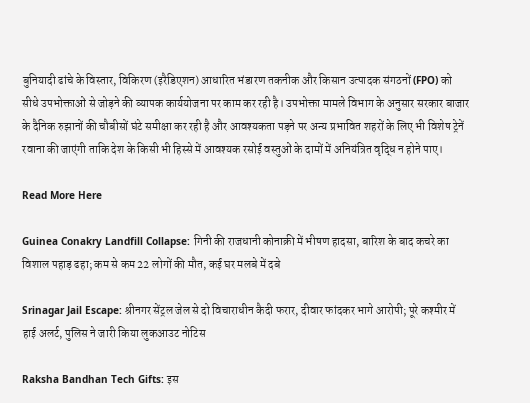बुनियादी ढांचे के विस्तार, विकिरण (इरैडिएशन) आधारित भंडारण तकनीक और किसान उत्पादक संगठनों (FPO) को सीधे उपभोक्ताओं से जोड़ने की व्यापक कार्ययोजना पर काम कर रही है। उपभोक्ता मामले विभाग के अनुसार सरकार बाजार के दैनिक रुझानों की चौबीसों घंटे समीक्षा कर रही है और आवश्यकता पड़ने पर अन्य प्रभावित शहरों के लिए भी विशेष ट्रेनें रवाना की जाएंगी ताकि देश के किसी भी हिस्से में आवश्यक रसोई वस्तुओं के दामों में अनियंत्रित वृद्धि न होने पाए।

Read More Here

Guinea Conakry Landfill Collapse: गिनी की राजधानी कोनाक्री में भीषण हादसा, बारिश के बाद कचरे का विशाल पहाड़ ढहा; कम से कम 22 लोगों की मौत, कई घर मलबे में दबे

Srinagar Jail Escape: श्रीनगर सेंट्रल जेल से दो विचाराधीन कैदी फरार, दीवार फांदकर भागे आरोपी; पूरे कश्मीर में हाई अलर्ट, पुलिस ने जारी किया लुकआउट नोटिस

Raksha Bandhan Tech Gifts: इस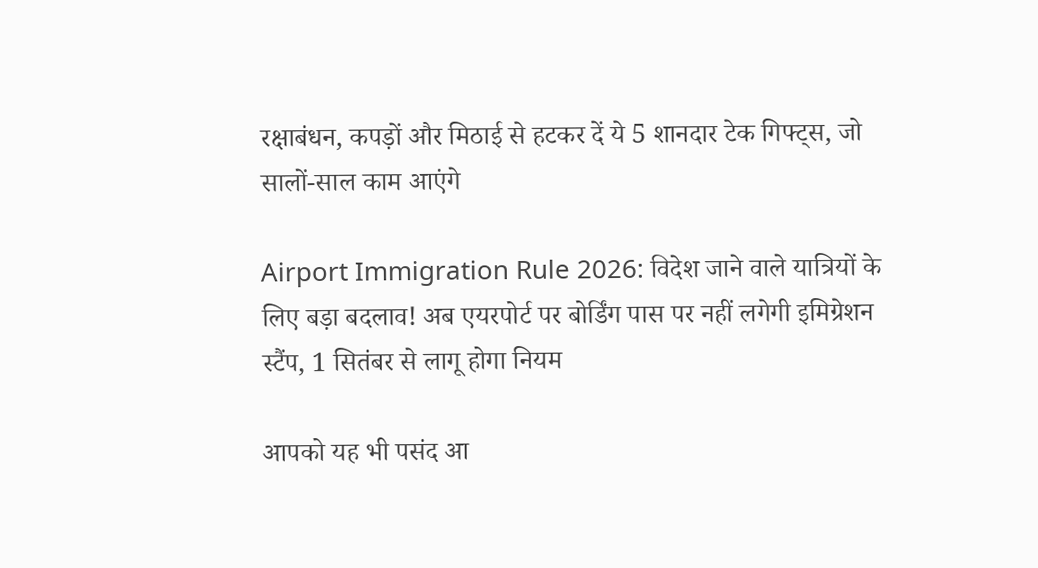रक्षाबंधन, कपड़ों और मिठाई से हटकर दें ये 5 शानदार टेक गिफ्ट्स, जो सालों-साल काम आएंगे

Airport Immigration Rule 2026: विदेश जाने वाले यात्रियों के लिए बड़ा बदलाव! अब एयरपोर्ट पर बोर्डिंग पास पर नहीं लगेगी इमिग्रेशन स्टैंप, 1 सितंबर से लागू होगा नियम

आपको यह भी पसंद आ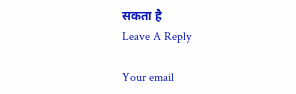सकता है
Leave A Reply

Your email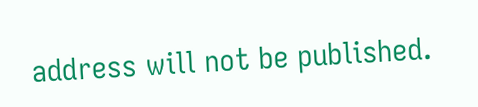address will not be published.